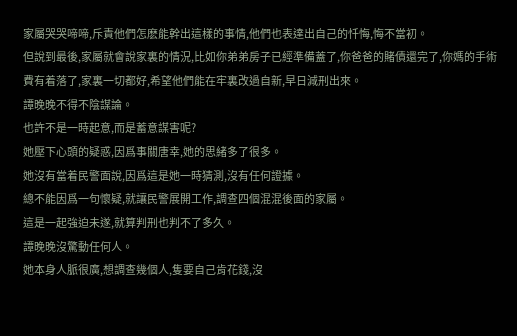家屬哭哭啼啼,斥責他們怎麽能幹出這樣的事情,他們也表達出自己的忏悔,悔不當初。
但說到最後,家屬就會說家裏的情況,比如你弟弟房子已經準備蓋了,你爸爸的賭債還完了,你媽的手術費有着落了,家裏一切都好,希望他們能在牢裏改過自新,早日減刑出來。
譚晚晚不得不陰謀論。
也許不是一時起意,而是蓄意謀害呢?
她壓下心頭的疑惑,因爲事關唐幸,她的思緒多了很多。
她沒有當着民警面說,因爲這是她一時猜測,沒有任何證據。
總不能因爲一句懷疑,就讓民警展開工作,調查四個混混後面的家屬。
這是一起強迫未遂,就算判刑也判不了多久。
譚晚晚沒驚動任何人。
她本身人脈很廣,想調查幾個人,隻要自己肯花錢,沒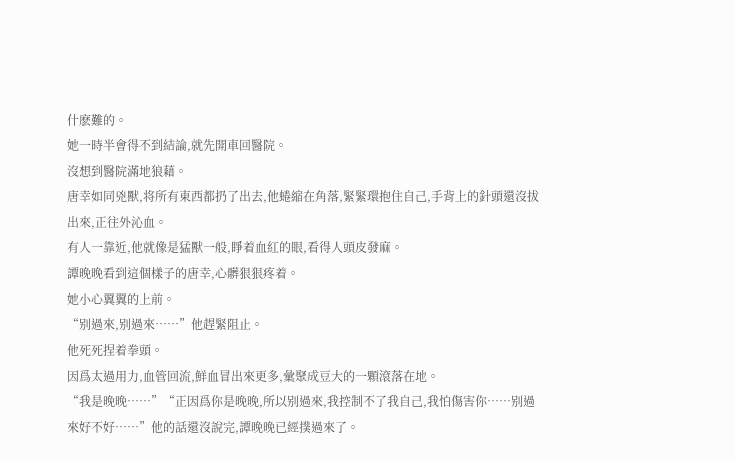什麽難的。
她一時半會得不到結論,就先開車回醫院。
沒想到醫院滿地狼藉。
唐幸如同兇獸,将所有東西都扔了出去,他蜷縮在角落,緊緊環抱住自己,手背上的針頭還沒拔出來,正往外沁血。
有人一靠近,他就像是猛獸一般,睜着血紅的眼,看得人頭皮發麻。
譚晚晚看到這個樣子的唐幸,心髒狠狠疼着。
她小心翼翼的上前。
“别過來,别過來……”他趕緊阻止。
他死死捏着拳頭。
因爲太過用力,血管回流,鮮血冒出來更多,彙聚成豆大的一顆滾落在地。
“我是晚晚……”“正因爲你是晚晚,所以别過來,我控制不了我自己,我怕傷害你……别過來好不好……”他的話還沒說完,譚晚晚已經撲過來了。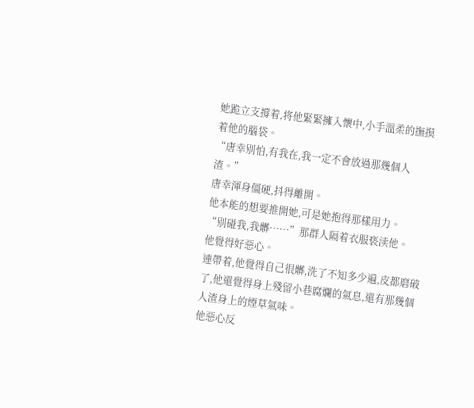她跪立支撐着,将他緊緊擁入懷中,小手溫柔的撫摸着他的腦袋。
“唐幸别怕,有我在,我一定不會放過那幾個人渣。”
唐幸渾身僵硬,抖得離開。
他本能的想要推開她,可是她抱得那樣用力。
“别碰我,我髒……”那群人隔着衣服亵渎他。
他覺得好惡心。
連帶着,他覺得自己很髒,洗了不知多少遍,皮都磨破了,他還覺得身上殘留小巷腐爛的氣息,還有那幾個人渣身上的煙草氣味。
他惡心反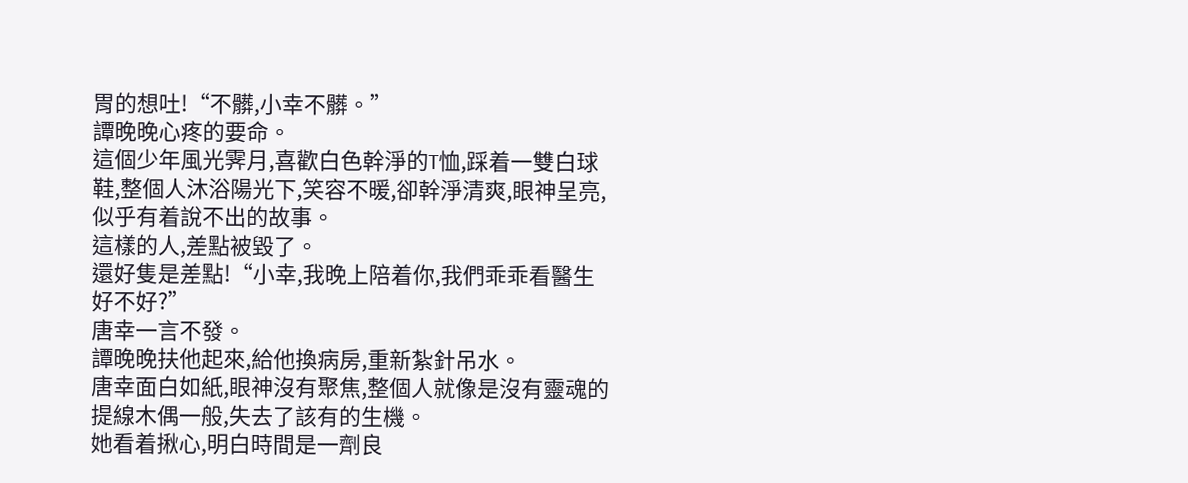胃的想吐!“不髒,小幸不髒。”
譚晚晚心疼的要命。
這個少年風光霁月,喜歡白色幹淨的T恤,踩着一雙白球鞋,整個人沐浴陽光下,笑容不暖,卻幹淨清爽,眼神呈亮,似乎有着說不出的故事。
這樣的人,差點被毀了。
還好隻是差點!“小幸,我晚上陪着你,我們乖乖看醫生好不好?”
唐幸一言不發。
譚晚晚扶他起來,給他換病房,重新紮針吊水。
唐幸面白如紙,眼神沒有聚焦,整個人就像是沒有靈魂的提線木偶一般,失去了該有的生機。
她看着揪心,明白時間是一劑良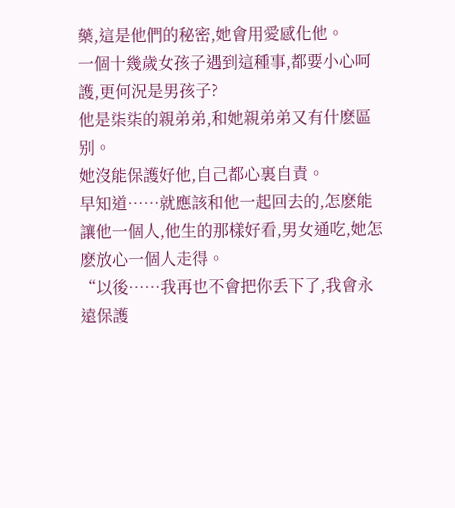藥,這是他們的秘密,她會用愛感化他。
一個十幾歲女孩子遇到這種事,都要小心呵護,更何況是男孩子?
他是柒柒的親弟弟,和她親弟弟又有什麽區别。
她沒能保護好他,自己都心裏自責。
早知道……就應該和他一起回去的,怎麽能讓他一個人,他生的那樣好看,男女通吃,她怎麽放心一個人走得。
“以後……我再也不會把你丢下了,我會永遠保護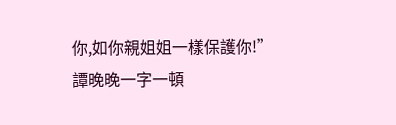你,如你親姐姐一樣保護你!”
譚晚晚一字一頓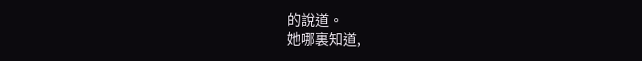的說道。
她哪裏知道,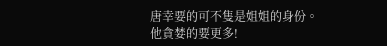唐幸要的可不隻是姐姐的身份。
他貪婪的要更多!